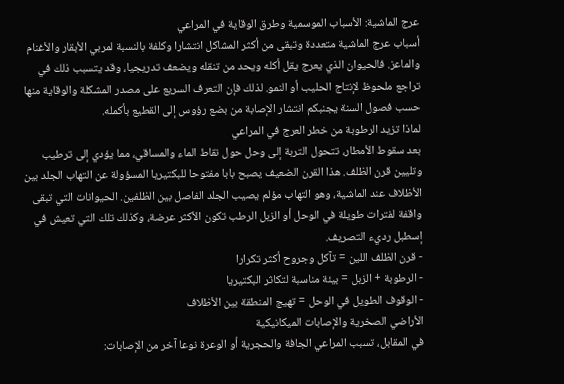عرج الماشية: الأسباب الموسمية وطرق الوقاية في المراعي
أسباب عرج الماشية متعددة وتبقى من أكثر المشاكل انتشارا وكلفة بالنسبة لمربي الأبقار والأغنام والماعز. فالحيوان الذي يعرج يقل أكله ويحد من تنقله ويضعف تدريجيا، وقد يتسبب ذلك في تراجع ملحوظ لإنتاج الحليب أو النمو. لذلك فإن التعرف السريع على مصدر المشكلة والوقاية منها حسب فصول السنة يجنبكم انتشار الإصابة من بضع رؤوس إلى القطيع بأكمله.
لماذا تزيد الرطوبة من خطر العرج في المراعي
بعد سقوط الأمطار، تتحول التربة إلى وحل حول نقاط الماء والمساقي، مما يؤدي إلى ترطيب وتليين قرن الظلف. هذا القرن الضعيف يصبح بابا مفتوحا للبكتيريا المسؤولة عن التهاب الجلد بين الأظلاف عند الماشية، وهو التهاب مؤلم يصيب الجلد الفاصل بين الظلفين. الحيوانات التي تبقى واقفة لفترات طويلة في الوحل أو الزبل الرطب تكون الأكثر عرضة، وكذلك تلك التي تعيش في إسطبل رديء التصريف.
- قرن الظلف اللين = تآكل وجروح أكثر تكرارا
- الرطوبة + الزبل = بيئة مناسبة لتكاثر البكتيريا
- الوقوف الطويل في الوحل = تهيج المنطقة بين الأظلاف
الأراضي الصخرية والإصابات الميكانيكية
في المقابل، تسبب المراعي الجافة والحجرية أو الوعرة نوعا آخر من الإصابات: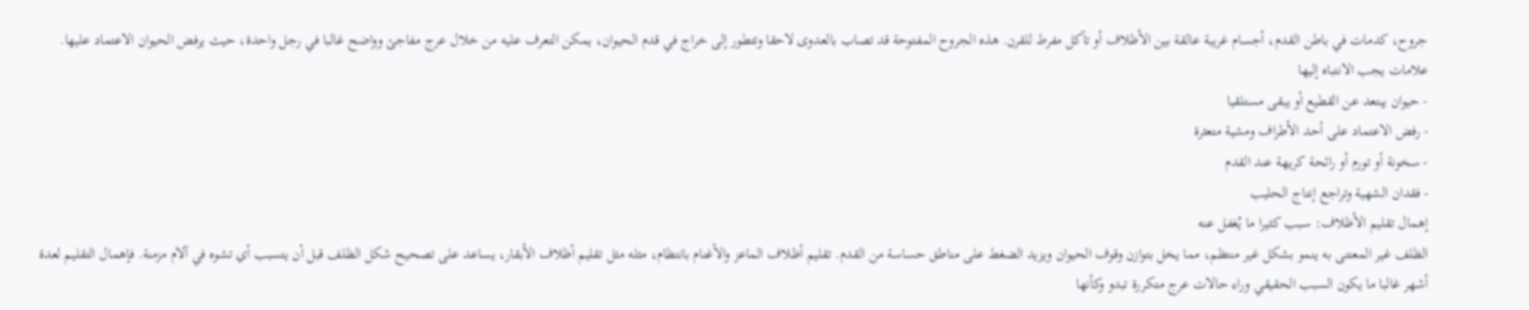جروح، كدمات في باطن القدم، أجسام غريبة عالقة بين الأظلاف أو تآكل مفرط للقرن. هذه الجروح المفتوحة قد تصاب بالعدوى لاحقا وتتطور إلى خراج في قدم الحيوان، يمكن التعرف عليه من خلال عرج مفاجئ وواضح غالبا في رجل واحدة، حيث يرفض الحيوان الاعتماد عليها.
علامات يجب الانتباه إليها
- حيوان يبتعد عن القطيع أو يبقى مستلقيا
- رفض الاعتماد على أحد الأطراف ومشية متعثرة
- سخونة أو تورم أو رائحة كريهة عند القدم
- فقدان الشهية وتراجع إنتاج الحليب
إهمال تقليم الأظلاف: سبب كثيرا ما يُغفل عنه
الظلف غير المعتنى به ينمو بشكل غير منتظم، مما يخل بتوازن وقوف الحيوان ويزيد الضغط على مناطق حساسة من القدم. تقليم أظلاف الماعز والأغنام بانتظام، مثله مثل تقليم أظلاف الأبقار، يساعد على تصحيح شكل الظلف قبل أن يتسبب أي تشوه في آلام مزمنة. فإهمال التقليم لعدة أشهر غالبا ما يكون السبب الحقيقي وراء حالات عرج متكررة تبدو وكأنها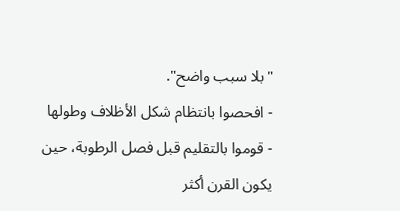"بلا سبب واضح".
- افحصوا بانتظام شكل الأظلاف وطولها
- قوموا بالتقليم قبل فصل الرطوبة، حين يكون القرن أكثر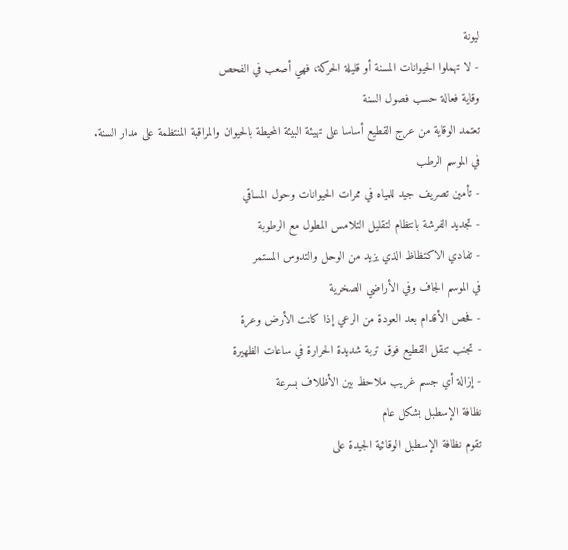ليونة
- لا تهملوا الحيوانات المسنة أو قليلة الحركة، فهي أصعب في الفحص
وقاية فعالة حسب فصول السنة
تعتمد الوقاية من عرج القطيع أساسا على تهيئة البيئة المحيطة بالحيوان والمراقبة المنتظمة على مدار السنة.
في الموسم الرطب
- تأمين تصريف جيد للمياه في ممرات الحيوانات وحول المساقي
- تجديد الفرشة بانتظام لتقليل التلامس المطول مع الرطوبة
- تفادي الاكتظاظ الذي يزيد من الوحل والتدوس المستمر
في الموسم الجاف وفي الأراضي الصخرية
- فحص الأقدام بعد العودة من الرعي إذا كانت الأرض وعرة
- تجنب تنقل القطيع فوق تربة شديدة الحرارة في ساعات الظهيرة
- إزالة أي جسم غريب ملاحظ بين الأظلاف بسرعة
نظافة الإسطبل بشكل عام
تقوم نظافة الإسطبل الوقائية الجيدة على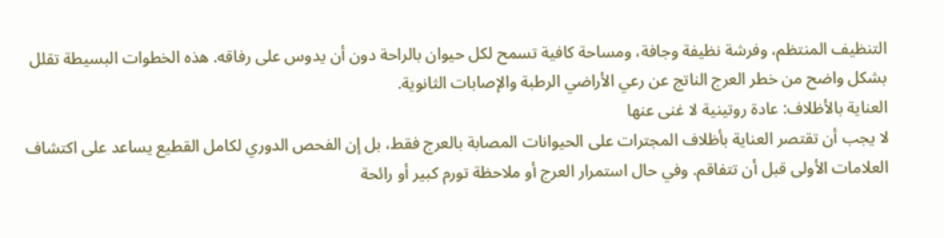التنظيف المنتظم، وفرشة نظيفة وجافة، ومساحة كافية تسمح لكل حيوان بالراحة دون أن يدوس على رفاقه. هذه الخطوات البسيطة تقلل بشكل واضح من خطر العرج الناتج عن رعي الأراضي الرطبة والإصابات الثانوية.
العناية بالأظلاف: عادة روتينية لا غنى عنها
لا يجب أن تقتصر العناية بأظلاف المجترات على الحيوانات المصابة بالعرج فقط، بل إن الفحص الدوري لكامل القطيع يساعد على اكتشاف العلامات الأولى قبل أن تتفاقم. وفي حال استمرار العرج أو ملاحظة تورم كبير أو رائحة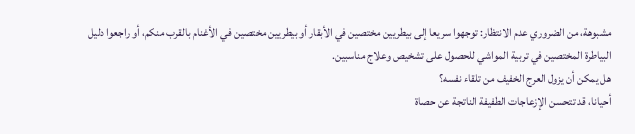مشبوهة، من الضروري عدم الانتظار: توجهوا سريعا إلى بيطريين مختصين في الأبقار أو بيطريين مختصين في الأغنام بالقرب منكم، أو راجعوا دليل البياطرة المختصين في تربية المواشي للحصول على تشخيص وعلاج مناسبين.
هل يمكن أن يزول العرج الخفيف من تلقاء نفسه؟
أحيانا، قد تتحسن الإزعاجات الطفيفة الناتجة عن حصاة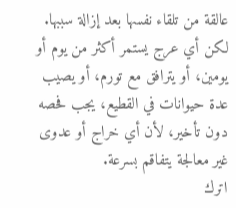عالقة من تلقاء نفسها بعد إزالة سببها. لكن أي عرج يستمر أكثر من يوم أو يومين، أو يترافق مع تورم، أو يصيب عدة حيوانات في القطيع، يجب فحصه دون تأخير، لأن أي خراج أو عدوى غير معالجة يتفاقم بسرعة.
اترك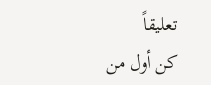تعليقاً
كن أول من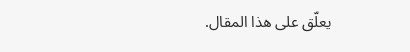يعلّق على هذا المقال.